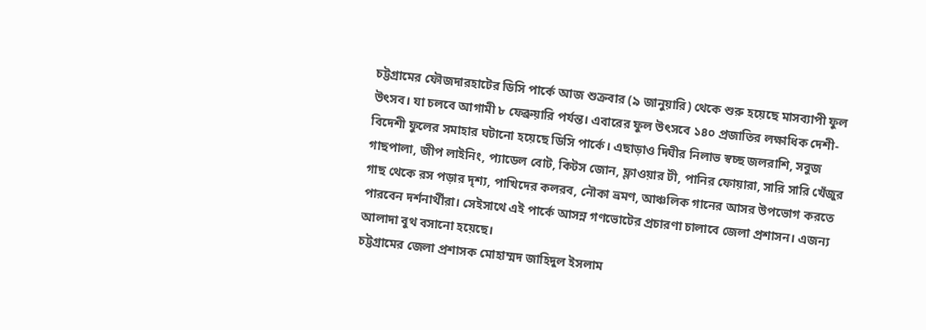চট্টগ্রামের ফৌজদারহাটের ডিসি পার্কে আজ শুক্রবার (৯ জানুয়ারি) থেকে শুরু হয়েছে মাসব্যাপী ফুল উৎসব। যা চলবে আগামী ৮ ফেব্রুয়ারি পর্যন্ত। এবারের ফুল উৎসবে ১৪০ প্রজাতির লক্ষাধিক দেশী-বিদেশী ফুলের সমাহার ঘটানো হয়েছে ডিসি পার্কে। এছাড়াও দিঘীর নিলাভ স্বচ্ছ জলরাশি, সবুজ গাছপালা, জীপ লাইনিং, প্যাডেল বোট, কিটস জোন, ফ্লাওয়ার টী, পানির ফোয়ারা, সারি সারি খেঁজুর গাছ থেকে রস পড়ার দৃশ্য, পাখিদের কলরব, নৌকা ভ্রমণ, আঞ্চলিক গানের আসর উপভোগ করতে পারবেন দর্শনার্থীরা। সেইসাথে এই পার্কে আসন্ন গণভোটের প্রচারণা চালাবে জেলা প্রশাসন। এজন্য আলাদা বুথ বসানো হয়েছে।
চট্টগ্রামের জেলা প্রশাসক মোহাম্মদ জাহিদুল ইসলাম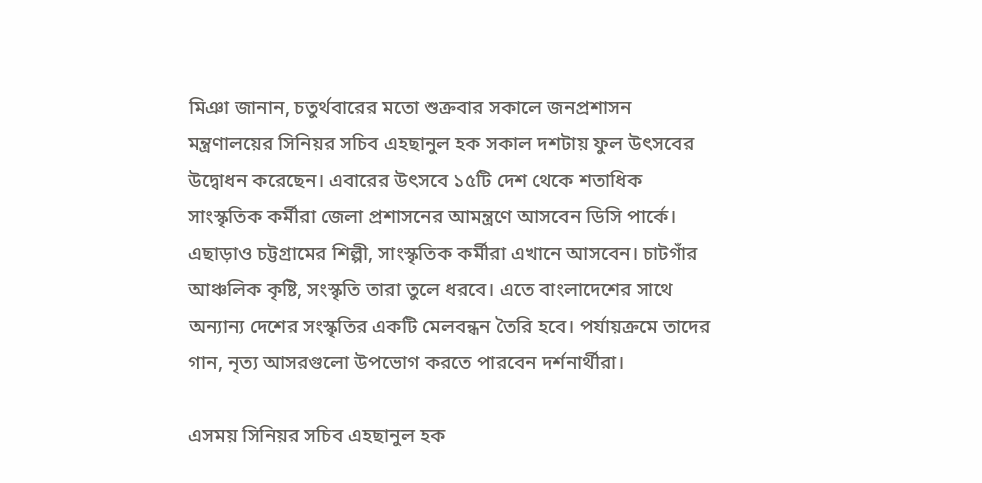মিঞা জানান, চতুর্থবারের মতো শুক্রবার সকালে জনপ্রশাসন মন্ত্রণালয়ের সিনিয়র সচিব এহছানুল হক সকাল দশটায় ফুল উৎসবের উদ্বোধন করেছেন। এবারের উৎসবে ১৫টি দেশ থেকে শতাধিক সাংস্কৃতিক কর্মীরা জেলা প্রশাসনের আমন্ত্রণে আসবেন ডিসি পার্কে। এছাড়াও চট্টগ্রামের শিল্পী, সাংস্কৃতিক কর্মীরা এখানে আসবেন। চাটগাঁর আঞ্চলিক কৃষ্টি, সংস্কৃতি তারা তুলে ধরবে। এতে বাংলাদেশের সাথে অন্যান্য দেশের সংস্কৃতির একটি মেলবন্ধন তৈরি হবে। পর্যায়ক্রমে তাদের গান, নৃত্য আসরগুলো উপভোগ করতে পারবেন দর্শনার্থীরা।

এসময় সিনিয়র সচিব এহছানুল হক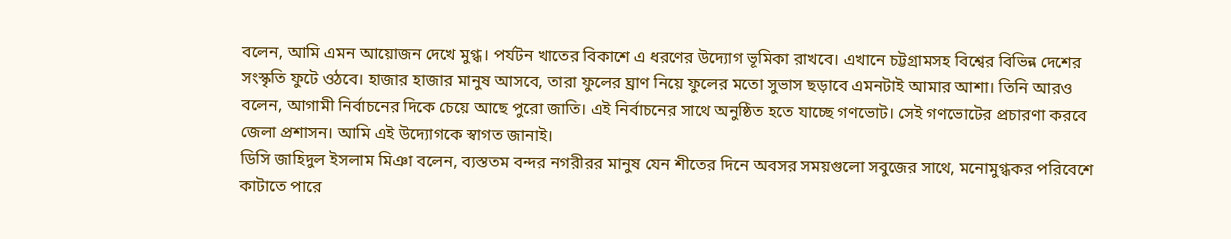বলেন, আমি এমন আয়োজন দেখে মুগ্ধ। পর্যটন খাতের বিকাশে এ ধরণের উদ্যোগ ভূমিকা রাখবে। এখানে চট্টগ্রামসহ বিশ্বের বিভিন্ন দেশের সংস্কৃতি ফুটে ওঠবে। হাজার হাজার মানুষ আসবে, তারা ফুলের ঘ্রাণ নিয়ে ফুলের মতো সুভাস ছড়াবে এমনটাই আমার আশা। তিনি আরও বলেন, আগামী নির্বাচনের দিকে চেয়ে আছে পুরো জাতি। এই নির্বাচনের সাথে অনুষ্ঠিত হতে যাচ্ছে গণভোট। সেই গণভোটের প্রচারণা করবে জেলা প্রশাসন। আমি এই উদ্যোগকে স্বাগত জানাই।
ডিসি জাহিদুল ইসলাম মিঞা বলেন, ব্যস্ততম বন্দর নগরীরর মানুষ যেন শীতের দিনে অবসর সময়গুলো সবুজের সাথে, মনোমুগ্ধকর পরিবেশে কাটাতে পারে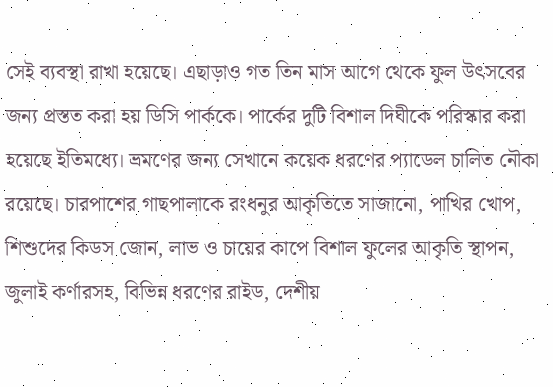সেই ব্যবস্থা রাখা হয়েছে। এছাড়াও গত তিন মাস আগে থেকে ফুল উৎসবের জন্য প্রস্তত করা হয় ডিসি পার্ককে। পার্কের দুটি বিশাল দিঘীকে পরিস্কার করা হয়েছে ইতিমধ্যে। ভ্রমণের জন্য সেখানে কয়েক ধরণের প্যাডেল চালিত নৌকা রয়েছে। চারপাশের গাছপালাকে রংধনুর আকৃতিতে সাজানো, পাখির খোপ, শিশুদের কিডস জোন, লাভ ও চায়ের কাপে বিশাল ফুলের আকৃতি স্থাপন, জুলাই কর্ণারসহ, বিভিন্ন ধরণের রাইড, দেশীয়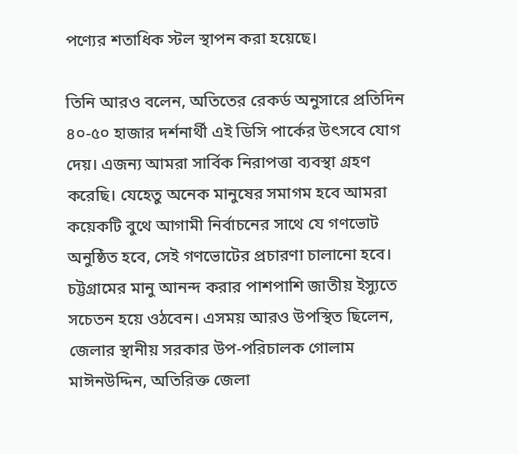পণ্যের শতাধিক স্টল স্থাপন করা হয়েছে।

তিনি আরও বলেন, অতিতের রেকর্ড অনুসারে প্রতিদিন ৪০-৫০ হাজার দর্শনার্থী এই ডিসি পার্কের উৎসবে যোগ দেয়। এজন্য আমরা সার্বিক নিরাপত্তা ব্যবস্থা গ্রহণ করেছি। যেহেতু অনেক মানুষের সমাগম হবে আমরা কয়েকটি বুথে আগামী নির্বাচনের সাথে যে গণভোট অনুষ্ঠিত হবে, সেই গণভোটের প্রচারণা চালানো হবে। চট্টগ্রামের মানু আনন্দ করার পাশপাশি জাতীয় ইস্যুতে সচেতন হয়ে ওঠবেন। এসময় আরও উপস্থিত ছিলেন, জেলার স্থানীয় সরকার উপ-পরিচালক গোলাম মাঈনউদ্দিন, অতিরিক্ত জেলা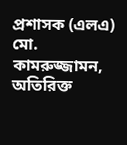প্রশাসক (এলএ) মো. কামরুজ্জামন, অতিরিক্ত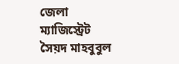জেলা ম্যাজিস্ট্রেট সৈয়দ মাহবুবুল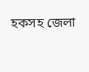হকসহ জেলা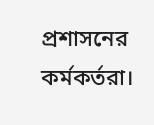প্রশাসনের কর্মকর্তরা।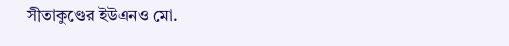সীতাকুণ্ডের ইউএনও মো.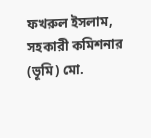ফখরুল ইসলাম, সহকারী কমিশনার (ভূমি) মো.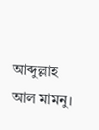আব্দুল্লাহ আল মামনু।